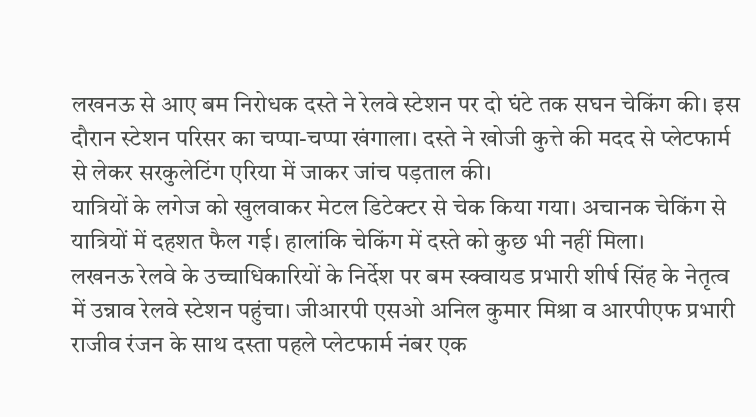लखनऊ से आए बम निरोधक दस्ते ने रेलवे स्टेशन पर दो घंटे तक सघन चेकिंग की। इस दौरान स्टेशन परिसर का चप्पा-चप्पा खंगाला। दस्ते ने खोजी कुत्ते की मदद से प्लेटफार्म से लेकर सरकुलेटिंग एरिया में जाकर जांच पड़ताल की।
यात्रियों के लगेज को खुलवाकर मेटल डिटेक्टर से चेक किया गया। अचानक चेकिंग से यात्रियों में दहशत फैल गई। हालांकि चेकिंग में दस्ते को कुछ भी नहीं मिला।
लखनऊ रेलवे के उच्चाधिकारियों के निर्देश पर बम स्क्वायड प्रभारी शीर्ष सिंह के नेतृत्व में उन्नाव रेलवे स्टेशन पहुंचा। जीआरपी एसओ अनिल कुमार मिश्रा व आरपीएफ प्रभारी राजीव रंजन के साथ दस्ता पहले प्लेटफार्म नंबर एक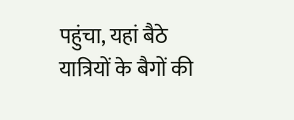पहुंचा, यहां बैठे यात्रियों के बैगों की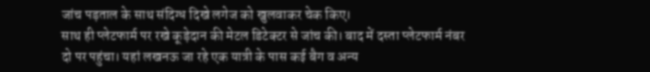जांच पड़ताल के साथ संदिग्ध दिखे लगेज को खुलवाकर चेक किए।
साथ ही प्लेटफार्म पर रखे कूड़ेदान की मेटल डिटेक्टर से जांच की। बाद में दस्ता प्लेटफार्म नंबर दो पर पहुंचा। यहां लखनऊ जा रहे एक यात्री के पास कई बैग व अन्य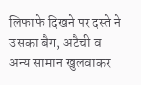लिफाफे दिखने पर दस्ते ने उसका बैग, अटैची व अन्य सामान खुलवाकर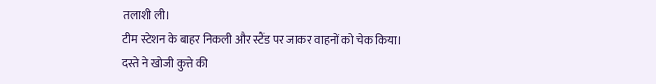तलाशी ली।
टीम स्टेशन के बाहर निकली और स्टैंड पर जाकर वाहनों को चेक किया। दस्ते ने खोजी कुत्ते की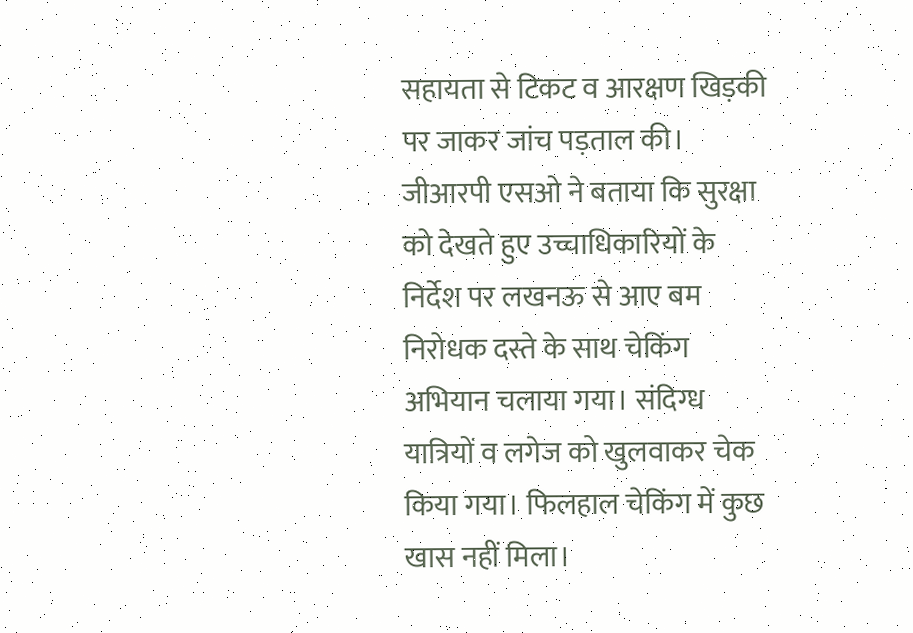सहायता से टिकट व आरक्षण खिड़की पर जाकर जांच पड़ताल की।
जीआरपी एसओ ने बताया कि सुरक्षा को देखते हुए उच्चाधिकारियों के निर्देश पर लखनऊ से आए बम निरोधक दस्ते के साथ चेकिंग अभियान चलाया गया। संदिग्ध यात्रियों व लगेज को खुलवाकर चेक किया गया। फिलहाल चेकिंग में कुछ खास नहीं मिला।